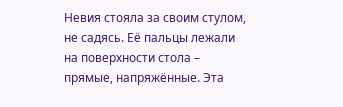Невия стояла за своим стулом, не садясь. Её пальцы лежали на поверхности стола – прямые, напряжённые. Эта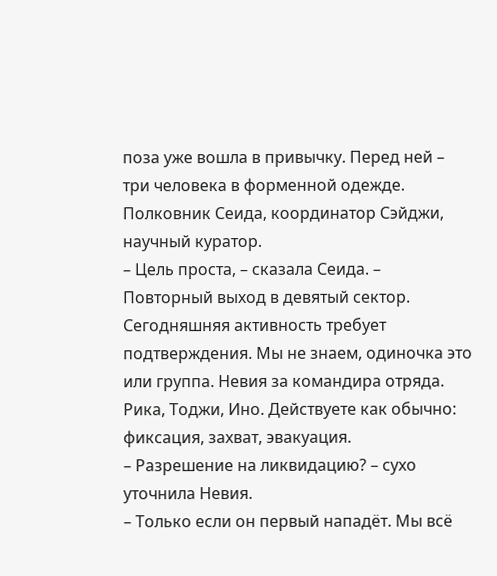поза уже вошла в привычку. Перед ней – три человека в форменной одежде. Полковник Сеида, координатор Сэйджи, научный куратор.
– Цель проста, – сказала Сеида. – Повторный выход в девятый сектор. Сегодняшняя активность требует подтверждения. Мы не знаем, одиночка это или группа. Невия за командира отряда. Рика, Тоджи, Ино. Действуете как обычно: фиксация, захват, эвакуация.
– Разрешение на ликвидацию? – сухо уточнила Невия.
– Только если он первый нападёт. Мы всё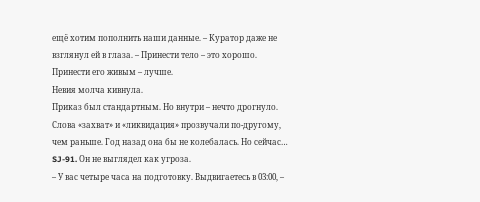ещё хотим пополнить наши данные. – Куратор даже не взглянул ей в глаза. – Принести тело – это хорошо. Принести его живым – лучше.
Невия молча кивнула.
Приказ был стандартным. Но внутри – нечто дрогнуло.
Слова «захват» и «ликвидация» прозвучали по-другому, чем раньше. Год назад она бы не колебалась. Но сейчас… SJ-91. Он не выглядел как угроза.
– У вас четыре часа на подготовку. Выдвигаетесь в 03:00, –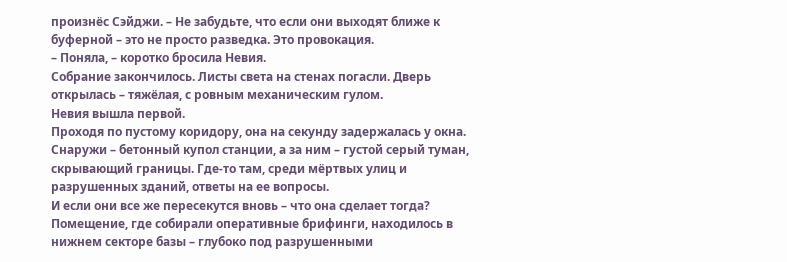произнёс Сэйджи. – Не забудьте, что если они выходят ближе к буферной – это не просто разведка. Это провокация.
– Поняла, – коротко бросила Невия.
Собрание закончилось. Листы света на стенах погасли. Дверь открылась – тяжёлая, с ровным механическим гулом.
Невия вышла первой.
Проходя по пустому коридору, она на секунду задержалась у окна. Снаружи – бетонный купол станции, а за ним – густой серый туман, скрывающий границы. Где-то там, среди мёртвых улиц и разрушенных зданий, ответы на ее вопросы.
И если они все же пересекутся вновь – что она сделает тогда?
Помещение, где собирали оперативные брифинги, находилось в нижнем секторе базы – глубоко под разрушенными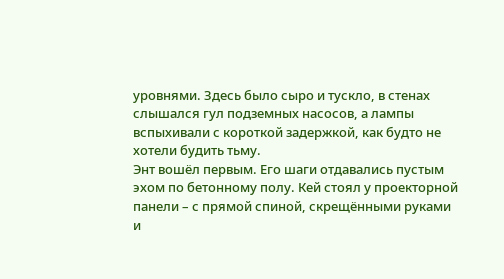уровнями. Здесь было сыро и тускло, в стенах слышался гул подземных насосов, а лампы вспыхивали с короткой задержкой, как будто не хотели будить тьму.
Энт вошёл первым. Его шаги отдавались пустым эхом по бетонному полу. Кей стоял у проекторной панели – с прямой спиной, скрещёнными руками и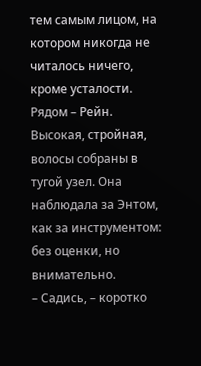тем самым лицом, на котором никогда не читалось ничего, кроме усталости. Рядом – Рейн. Высокая, стройная, волосы собраны в тугой узел. Она наблюдала за Энтом, как за инструментом: без оценки, но внимательно.
– Садись, – коротко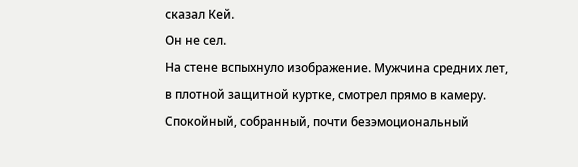сказал Кей.
Он не сел.
На стене вспыхнуло изображение. Мужчина средних лет, в плотной защитной куртке, смотрел прямо в камеру. Спокойный, собранный, почти безэмоциональный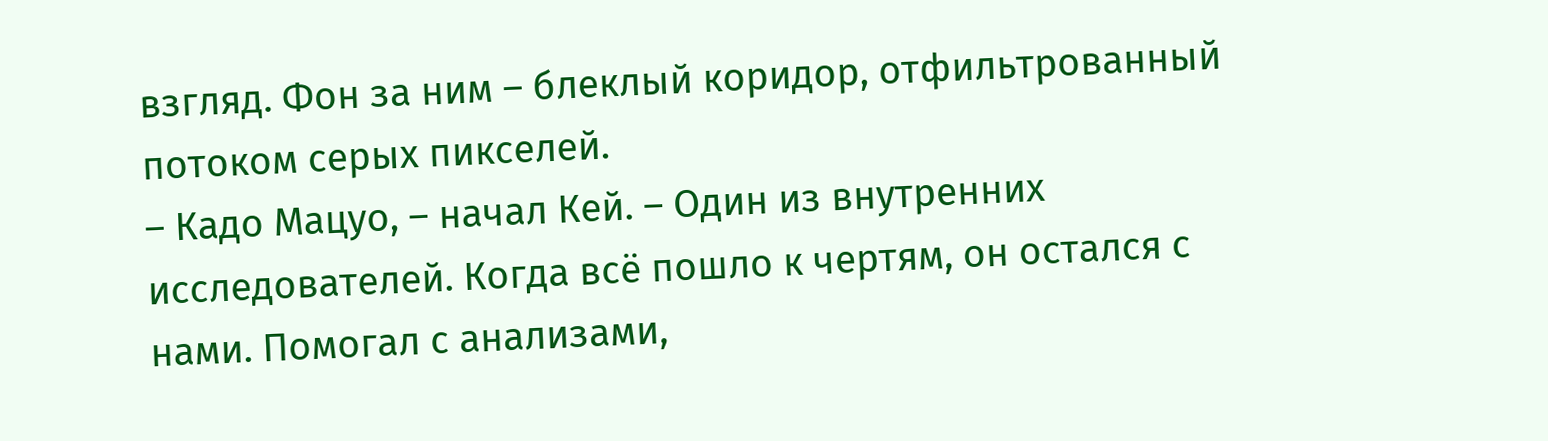взгляд. Фон за ним – блеклый коридор, отфильтрованный потоком серых пикселей.
– Кадо Мацуо, – начал Кей. – Один из внутренних исследователей. Когда всё пошло к чертям, он остался с нами. Помогал с анализами,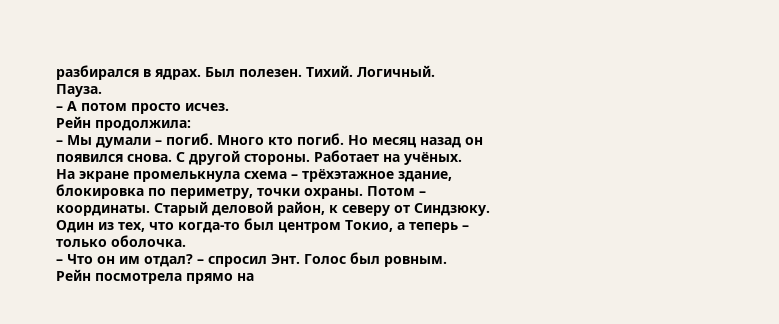разбирался в ядрах. Был полезен. Тихий. Логичный.
Пауза.
– А потом просто исчез.
Рейн продолжила:
– Мы думали – погиб. Много кто погиб. Но месяц назад он появился снова. С другой стороны. Работает на учёных.
На экране промелькнула схема – трёхэтажное здание, блокировка по периметру, точки охраны. Потом – координаты. Старый деловой район, к северу от Синдзюку. Один из тех, что когда-то был центром Токио, а теперь – только оболочка.
– Что он им отдал? – спросил Энт. Голос был ровным.
Рейн посмотрела прямо на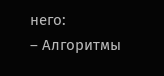него:
– Алгоритмы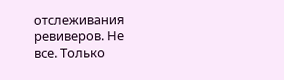отслеживания ревиверов. Не все. Только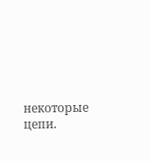некоторые цепи.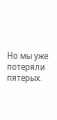Но мы уже потеряли пятерых.